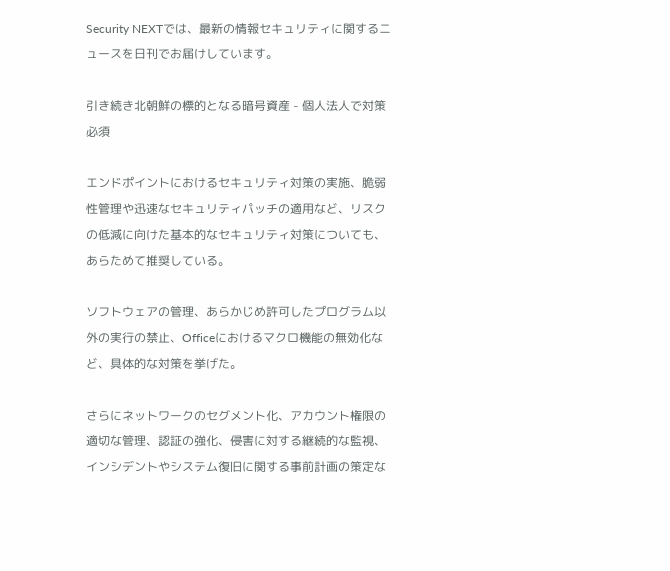Security NEXTでは、最新の情報セキュリティに関するニュースを日刊でお届けしています。

引き続き北朝鮮の標的となる暗号資産 - 個人法人で対策必須

エンドポイントにおけるセキュリティ対策の実施、脆弱性管理や迅速なセキュリティパッチの適用など、リスクの低減に向けた基本的なセキュリティ対策についても、あらためて推奨している。

ソフトウェアの管理、あらかじめ許可したプログラム以外の実行の禁止、Officeにおけるマクロ機能の無効化など、具体的な対策を挙げた。

さらにネットワークのセグメント化、アカウント権限の適切な管理、認証の強化、侵害に対する継続的な監視、インシデントやシステム復旧に関する事前計画の策定な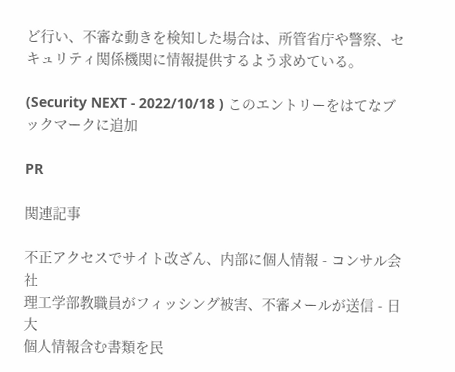ど行い、不審な動きを検知した場合は、所管省庁や警察、セキュリティ関係機関に情報提供するよう求めている。

(Security NEXT - 2022/10/18 ) このエントリーをはてなブックマークに追加

PR

関連記事

不正アクセスでサイト改ざん、内部に個人情報 - コンサル会社
理工学部教職員がフィッシング被害、不審メールが送信 - 日大
個人情報含む書類を民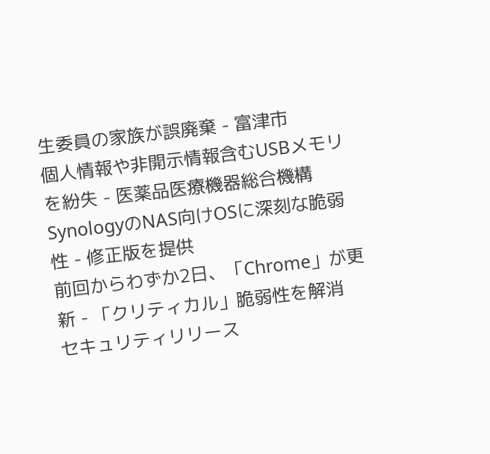生委員の家族が誤廃棄 - 富津市
個人情報や非開示情報含むUSBメモリを紛失 - 医薬品医療機器総合機構
SynologyのNAS向けOSに深刻な脆弱性 - 修正版を提供
前回からわずか2日、「Chrome」が更新 - 「クリティカル」脆弱性を解消
セキュリティリリース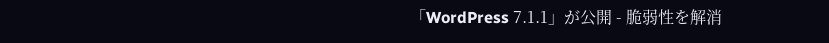「WordPress 7.1.1」が公開 - 脆弱性を解消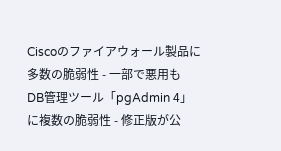Ciscoのファイアウォール製品に多数の脆弱性 - 一部で悪用も
DB管理ツール「pgAdmin 4」に複数の脆弱性 - 修正版が公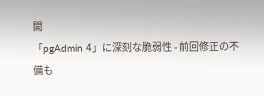開
「pgAdmin 4」に深刻な脆弱性 - 前回修正の不備も